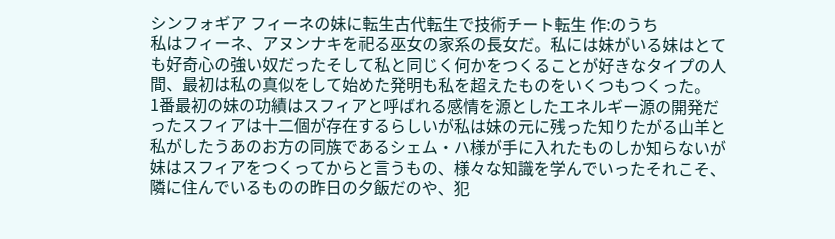シンフォギア フィーネの妹に転生古代転生で技術チート転生 作:のうち
私はフィーネ、アヌンナキを祀る巫女の家系の長女だ。私には妹がいる妹はとても好奇心の強い奴だったそして私と同じく何かをつくることが好きなタイプの人間、最初は私の真似をして始めた発明も私を超えたものをいくつもつくった。
1番最初の妹の功績はスフィアと呼ばれる感情を源としたエネルギー源の開発だったスフィアは十二個が存在するらしいが私は妹の元に残った知りたがる山羊と私がしたうあのお方の同族であるシェム・ハ様が手に入れたものしか知らないが
妹はスフィアをつくってからと言うもの、様々な知識を学んでいったそれこそ、隣に住んでいるものの昨日の夕飯だのや、犯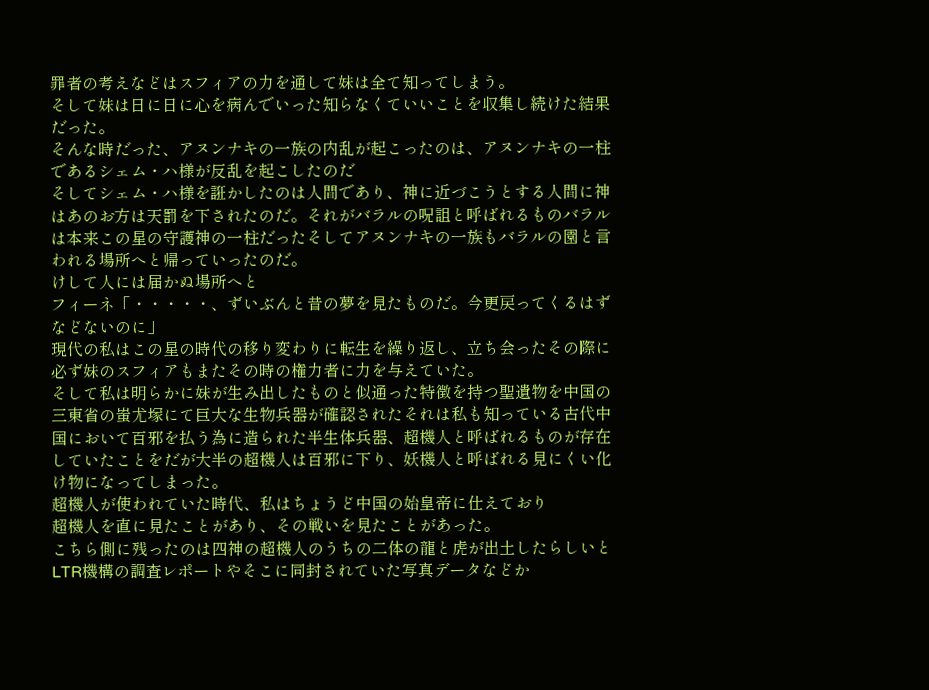罪者の考えなどはスフィアの力を通して妹は全て知ってしまう。
そして妹は日に日に心を病んでいった知らなくていいことを収集し続けた結果だった。
そんな時だった、アヌンナキの一族の内乱が起こったのは、アヌンナキの一柱であるシェム・ハ様が反乱を起こしたのだ
そしてシェム・ハ様を誑かしたのは人間であり、神に近づこうとする人間に神はあのお方は天罰を下されたのだ。それがバラルの呪詛と呼ばれるものバラルは本来この星の守護神の一柱だったそしてアヌンナキの一族もバラルの園と言われる場所へと帰っていったのだ。
けして人には届かぬ場所へと
フィーネ「・・・・・、ずいぶんと昔の夢を見たものだ。今更戻ってくるはずなどないのに」
現代の私はこの星の時代の移り変わりに転生を繰り返し、立ち会ったその際に必ず妹のスフィアもまたその時の権力者に力を与えていた。
そして私は明らかに妹が生み出したものと似通った特徴を持つ聖遺物を中国の三東省の蚩尤塚にて巨大な生物兵器が確認されたそれは私も知っている古代中国において百邪を払う為に造られた半生体兵器、超機人と呼ばれるものが存在していたことをだが大半の超機人は百邪に下り、妖機人と呼ばれる見にくい化け物になってしまった。
超機人が使われていた時代、私はちょうど中国の始皇帝に仕えており
超機人を直に見たことがあり、その戦いを見たことがあった。
こちら側に残ったのは四神の超機人のうちの二体の龍と虎が出土したらしいとLTR機構の調査レポートやそこに同封されていた写真データなどか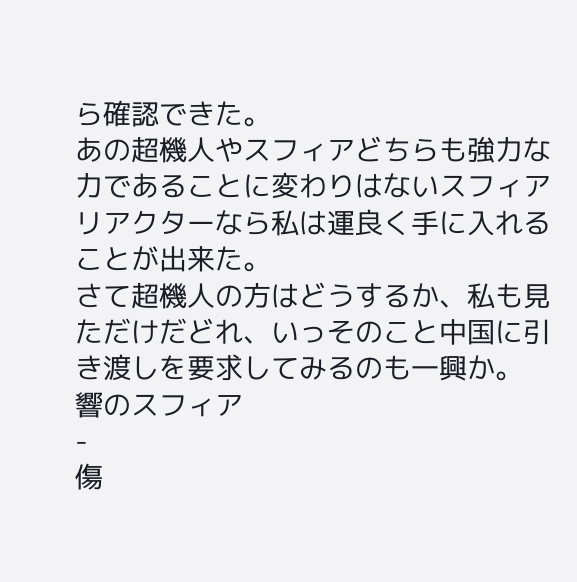ら確認できた。
あの超機人やスフィアどちらも強力な力であることに変わりはないスフィアリアクターなら私は運良く手に入れることが出来た。
さて超機人の方はどうするか、私も見ただけだどれ、いっそのこと中国に引き渡しを要求してみるのも一興か。
響のスフィア
-
傷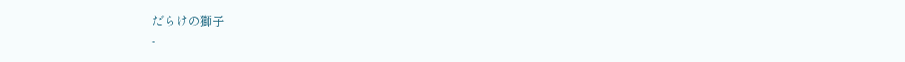だらけの獅子
-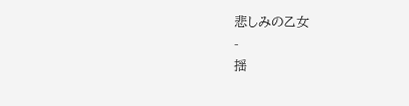悲しみの乙女
-
揺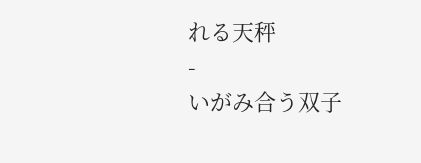れる天秤
-
いがみ合う双子